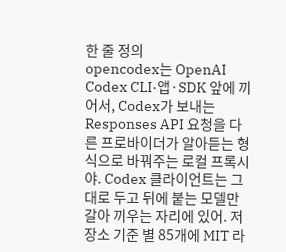한 줄 정의
opencodex는 OpenAI Codex CLI·앱·SDK 앞에 끼어서, Codex가 보내는 Responses API 요청을 다른 프로바이더가 알아듣는 형식으로 바꿔주는 로컬 프록시야. Codex 클라이언트는 그대로 두고 뒤에 붙는 모델만 갈아 끼우는 자리에 있어. 저장소 기준 별 85개에 MIT 라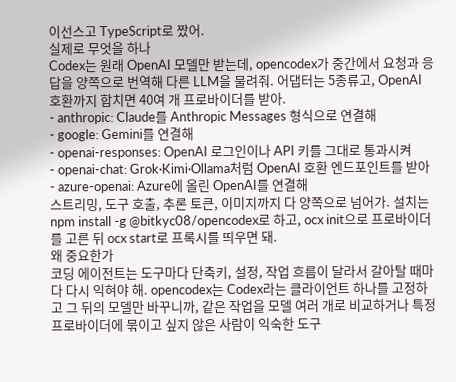이선스고 TypeScript로 짰어.
실제로 무엇을 하나
Codex는 원래 OpenAI 모델만 받는데, opencodex가 중간에서 요청과 응답을 양쪽으로 번역해 다른 LLM을 물려줘. 어댑터는 5종류고, OpenAI 호환까지 합치면 40여 개 프로바이더를 받아.
- anthropic: Claude를 Anthropic Messages 형식으로 연결해
- google: Gemini를 연결해
- openai-responses: OpenAI 로그인이나 API 키를 그대로 통과시켜
- openai-chat: Grok·Kimi·Ollama처럼 OpenAI 호환 엔드포인트를 받아
- azure-openai: Azure에 올린 OpenAI를 연결해
스트리밍, 도구 호출, 추론 토큰, 이미지까지 다 양쪽으로 넘어가. 설치는 npm install -g @bitkyc08/opencodex로 하고, ocx init으로 프로바이더를 고른 뒤 ocx start로 프록시를 띄우면 돼.
왜 중요한가
코딩 에이전트는 도구마다 단축키, 설정, 작업 흐름이 달라서 갈아탈 때마다 다시 익혀야 해. opencodex는 Codex라는 클라이언트 하나를 고정하고 그 뒤의 모델만 바꾸니까, 같은 작업을 모델 여러 개로 비교하거나 특정 프로바이더에 묶이고 싶지 않은 사람이 익숙한 도구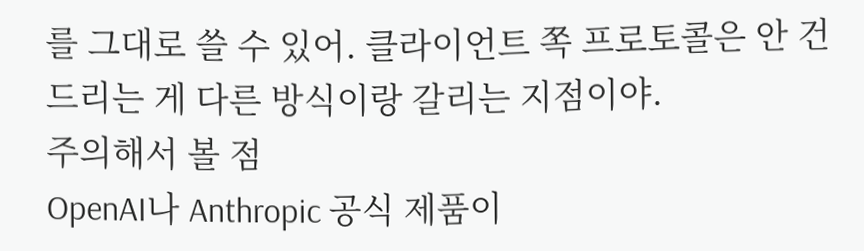를 그대로 쓸 수 있어. 클라이언트 쪽 프로토콜은 안 건드리는 게 다른 방식이랑 갈리는 지점이야.
주의해서 볼 점
OpenAI나 Anthropic 공식 제품이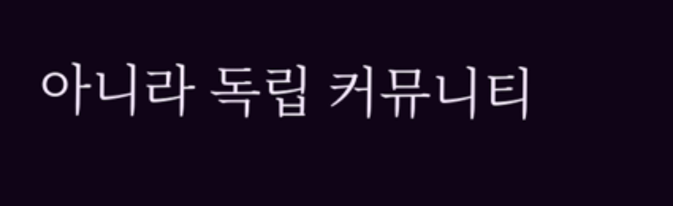아니라 독립 커뮤니티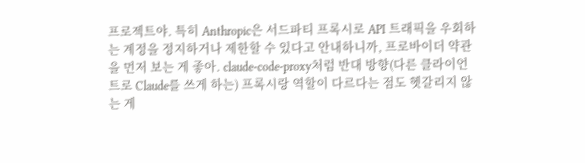프로젝트야. 특히 Anthropic은 서드파티 프록시로 API 트래픽을 우회하는 계정을 정지하거나 제한할 수 있다고 안내하니까, 프로바이더 약관을 먼저 보는 게 좋아. claude-code-proxy처럼 반대 방향(다른 클라이언트로 Claude를 쓰게 하는) 프록시랑 역할이 다르다는 점도 헷갈리지 않는 게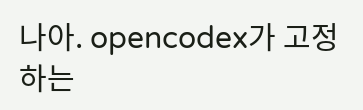나아. opencodex가 고정하는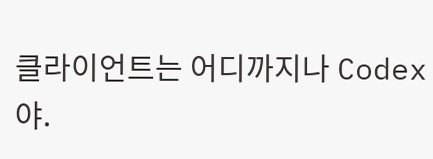클라이언트는 어디까지나 Codex야.